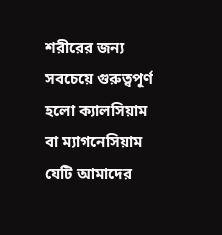শরীরের জন্য সবচেয়ে গুরুত্বপূর্ণ হলো ক্যালসিয়াম বা ম্যাগনেসিয়াম যেটি আমাদের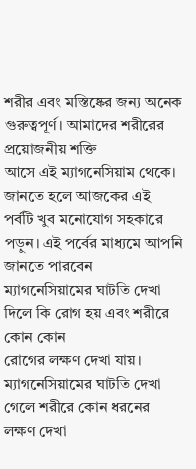শরীর এবং মস্তিষ্কের জন্য অনেক গুরুত্বপূর্ণ। আমাদের শরীরের প্রয়োজনীয় শক্তি
আসে এই ম্যাগনেসিয়াম থেকে।
জানতে হলে আজকের এই পর্বটি খুব মনোযোগ সহকারে পড়ুন। এই পর্বের মাধ্যমে আপনি
জানতে পারবেন ম্যাগনেসিয়ামের ঘাটতি দেখা দিলে কি রোগ হয় এবং শরীরে কোন কোন
রোগের লক্ষণ দেখা যায়।
ম্যাগনেসিয়ামের ঘাটতি দেখা গেলে শরীরে কোন ধরনের লক্ষণ দেখা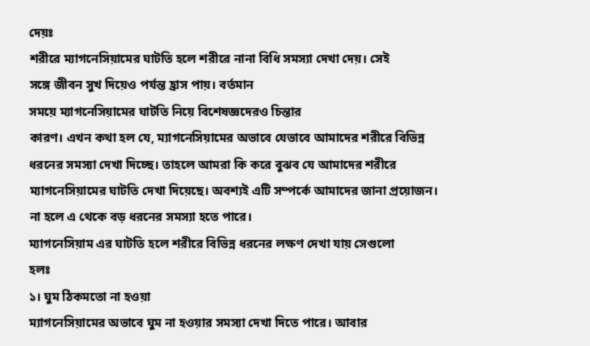দেয়ঃ
শরীরে ম্যাগনেসিয়ামের ঘাটতি হলে শরীরে নানা বিধি সমস্যা দেখা দেয়। সেই
সঙ্গে জীবন সুখ দিয়েও পর্যন্ত হ্রাস পায়। বর্তমান
সময়ে ম্যাগনেসিয়ামের ঘাটতি নিয়ে বিশেষজ্ঞদেরও চিন্তার
কারণ। এখন কথা হল যে, ম্যাগনেসিয়ামের অভাবে যেভাবে আমাদের শরীরে বিভিন্ন
ধরনের সমস্যা দেখা দিচ্ছে। তাহলে আমরা কি করে বুঝব যে আমাদের শরীরে
ম্যাগনেসিয়ামের ঘাটতি দেখা দিয়েছে। অবশ্যই এটি সম্পর্কে আমাদের জানা প্রয়োজন।
না হলে এ থেকে বড় ধরনের সমস্যা হতে পারে।
ম্যাগনেসিয়াম এর ঘাটতি হলে শরীরে বিভিন্ন ধরনের লক্ষণ দেখা যায় সেগুলো
হলঃ
১। ঘুম ঠিকমতো না হওয়া
ম্যাগনেসিয়ামের অভাবে ঘুম না হওয়ার সমস্যা দেখা দিতে পারে। আবার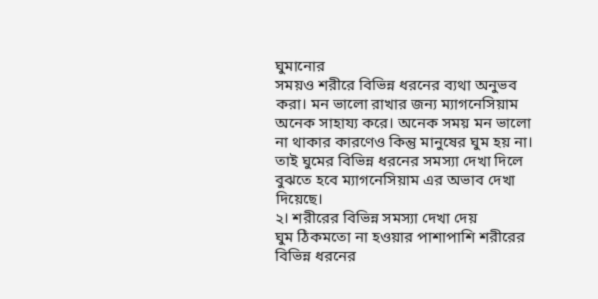ঘুমানোর
সময়ও শরীরে বিভিন্ন ধরনের ব্যথা অনুভব করা। মন ভালো রাখার জন্য ম্যাগনেসিয়াম
অনেক সাহায্য করে। অনেক সময় মন ভালো না থাকার কারণেও কিন্তু মানুষের ঘুম হয় না।
তাই ঘুমের বিভিন্ন ধরনের সমস্যা দেখা দিলে বুঝতে হবে ম্যাগনেসিয়াম এর অভাব দেখা
দিয়েছে।
২। শরীরের বিভিন্ন সমস্যা দেখা দেয়
ঘুম ঠিকমতো না হওয়ার পাশাপাশি শরীরের বিভিন্ন ধরনের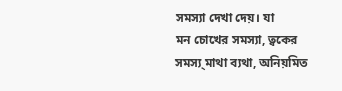সমস্যা দেখা দেয়। যা
মন চোখের সমস্যা, ত্বকের সমস্য্ মাথা ব্যথা, অনিয়মিত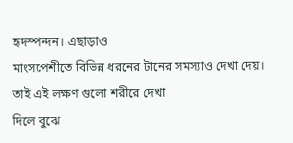হৃদস্পন্দন। এছাড়াও
মাংসপেশীতে বিভিন্ন ধরনের টানের সমস্যাও দেখা দেয়। তাই এই লক্ষণ গুলো শরীরে দেখা
দিলে বুঝে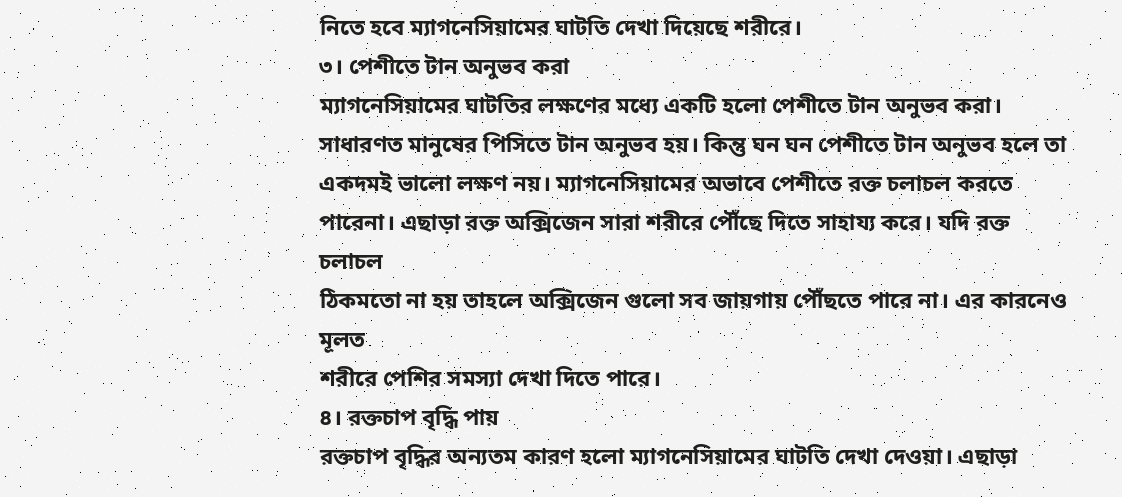নিতে হবে ম্যাগনেসিয়ামের ঘাটতি দেখা দিয়েছে শরীরে।
৩। পেশীতে টান অনুভব করা
ম্যাগনেসিয়ামের ঘাটতির লক্ষণের মধ্যে একটি হলো পেশীতে টান অনুভব করা।
সাধারণত মানুষের পিসিতে টান অনুভব হয়। কিন্তু ঘন ঘন পেশীতে টান অনুভব হলে তা
একদমই ভালো লক্ষণ নয়। ম্যাগনেসিয়ামের অভাবে পেশীতে রক্ত চলাচল করতে
পারেনা। এছাড়া রক্ত অক্সিজেন সারা শরীরে পৌঁছে দিতে সাহায্য করে। যদি রক্ত চলাচল
ঠিকমতো না হয় তাহলে অক্সিজেন গুলো সব জায়গায় পৌঁছতে পারে না। এর কারনেও মূলত
শরীরে পেশির সমস্যা দেখা দিতে পারে।
৪। রক্তচাপ বৃদ্ধি পায়
রক্তচাপ বৃদ্ধির অন্যতম কারণ হলো ম্যাগনেসিয়ামের ঘাটতি দেখা দেওয়া। এছাড়া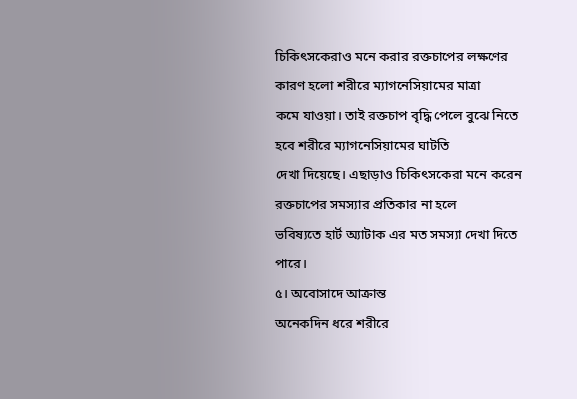চিকিৎসকেরাও মনে করার রক্তচাপের লক্ষণের কারণ হলো শরীরে ম্যাগনেসিয়ামের মাত্রা
কমে যাওয়া। তাই রক্তচাপ বৃদ্ধি পেলে বুঝে নিতে হবে শরীরে ম্যাগনেসিয়ামের ঘাটতি
দেখা দিয়েছে। এছাড়াও চিকিৎসকেরা মনে করেন রক্তচাপের সমস্যার প্রতিকার না হলে
ভবিষ্যতে হার্ট অ্যাটাক এর মত সমস্যা দেখা দিতে পারে।
৫। অবোসাদে আক্রান্ত
অনেকদিন ধরে শরীরে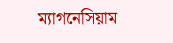ম্যাগনেসিয়াম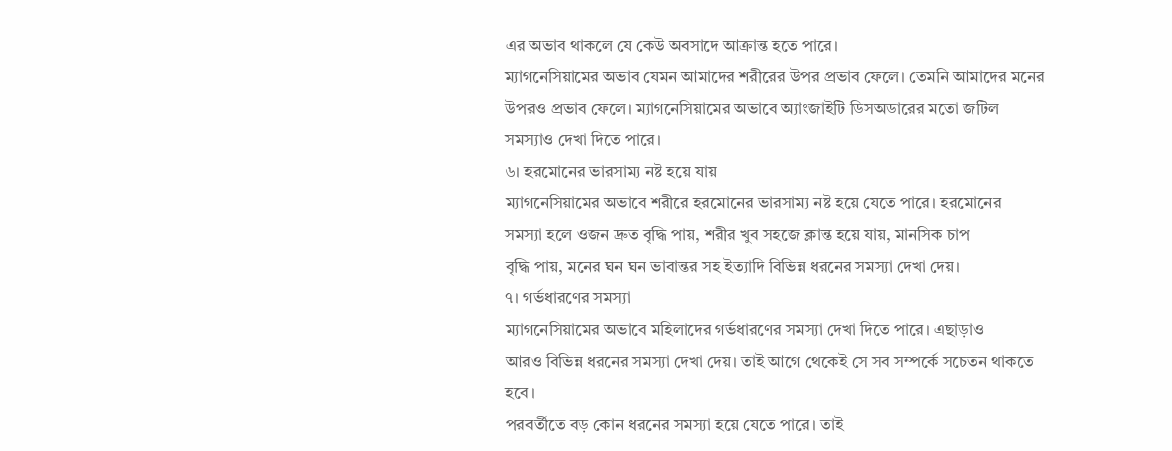এর অভাব থাকলে যে কেউ অবসাদে আক্রান্ত হতে পারে।
ম্যাগনেসিয়ামের অভাব যেমন আমাদের শরীরের উপর প্রভাব ফেলে। তেমনি আমাদের মনের
উপরও প্রভাব ফেলে। ম্যাগনেসিয়ামের অভাবে অ্যাংজাইটি ডিসঅডারের মতো জটিল
সমস্যাও দেখা দিতে পারে।
৬। হরমোনের ভারসাম্য নষ্ট হয়ে যায়
ম্যাগনেসিয়ামের অভাবে শরীরে হরমোনের ভারসাম্য নষ্ট হয়ে যেতে পারে। হরমোনের
সমস্যা হলে ওজন দ্রুত বৃদ্ধি পায়, শরীর খুব সহজে ক্লান্ত হয়ে যায়, মানসিক চাপ
বৃদ্ধি পায়, মনের ঘন ঘন ভাবান্তর সহ ইত্যাদি বিভিন্ন ধরনের সমস্যা দেখা দেয়।
৭। গর্ভধারণের সমস্যা
ম্যাগনেসিয়ামের অভাবে মহিলাদের গর্ভধারণের সমস্যা দেখা দিতে পারে। এছাড়াও
আরও বিভিন্ন ধরনের সমস্যা দেখা দেয়। তাই আগে থেকেই সে সব সম্পর্কে সচেতন থাকতে
হবে।
পরবর্তীতে বড় কোন ধরনের সমস্যা হয়ে যেতে পারে। তাই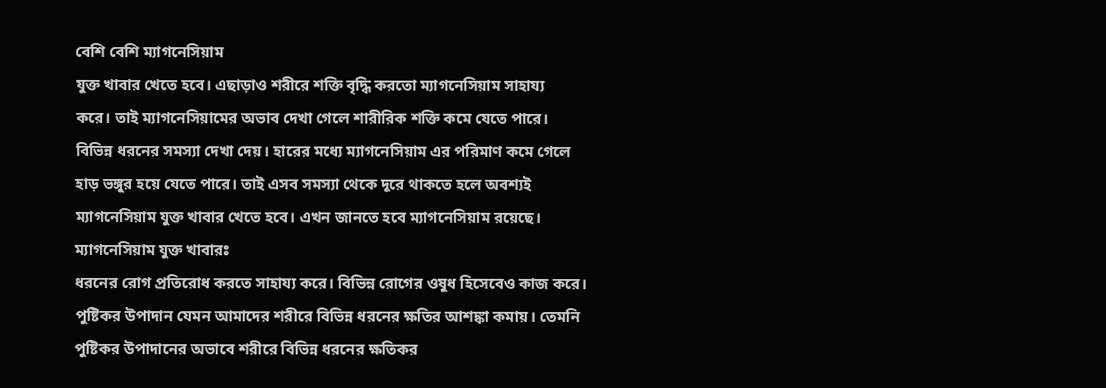বেশি বেশি ম্যাগনেসিয়াম
যুক্ত খাবার খেতে হবে। এছাড়াও শরীরে শক্তি বৃদ্ধি করতো ম্যাগনেসিয়াম সাহায্য
করে। তাই ম্যাগনেসিয়ামের অভাব দেখা গেলে শারীরিক শক্তি কমে যেতে পারে।
বিভিন্ন ধরনের সমস্যা দেখা দেয়। হারের মধ্যে ম্যাগনেসিয়াম এর পরিমাণ কমে গেলে
হাড় ভঙ্গুর হয়ে যেতে পারে। তাই এসব সমস্যা থেকে দূরে থাকতে হলে অবশ্যই
ম্যাগনেসিয়াম যুক্ত খাবার খেতে হবে। এখন জানতে হবে ম্যাগনেসিয়াম রয়েছে।
ম্যাগনেসিয়াম যুক্ত খাবারঃ
ধরনের রোগ প্রতিরোধ করতে সাহায্য করে। বিভিন্ন রোগের ওষুধ হিসেবেও কাজ করে।
পুষ্টিকর উপাদান যেমন আমাদের শরীরে বিভিন্ন ধরনের ক্ষতির আশঙ্কা কমায়। তেমনি
পুষ্টিকর উপাদানের অভাবে শরীরে বিভিন্ন ধরনের ক্ষতিকর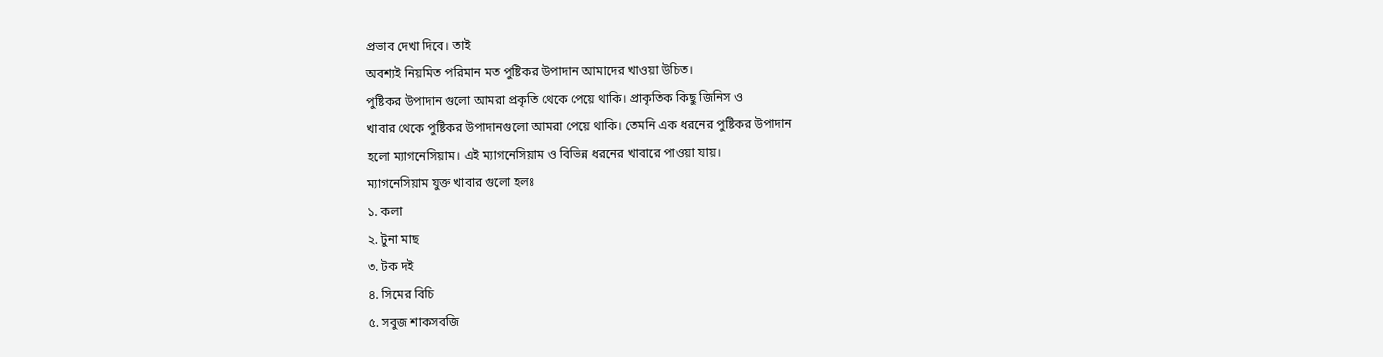প্রভাব দেখা দিবে। তাই
অবশ্যই নিয়মিত পরিমান মত পুষ্টিকর উপাদান আমাদের খাওয়া উচিত।
পুষ্টিকর উপাদান গুলো আমরা প্রকৃতি থেকে পেয়ে থাকি। প্রাকৃতিক কিছু জিনিস ও
খাবার থেকে পুষ্টিকর উপাদানগুলো আমরা পেয়ে থাকি। তেমনি এক ধরনের পুষ্টিকর উপাদান
হলো ম্যাগনেসিয়াম। এই ম্যাগনেসিয়াম ও বিভিন্ন ধরনের খাবারে পাওয়া যায়।
ম্যাগনেসিয়াম যুক্ত খাবার গুলো হলঃ
১. কলা
২. টুনা মাছ
৩. টক দই
৪. সিমের বিচি
৫. সবুজ শাকসবজি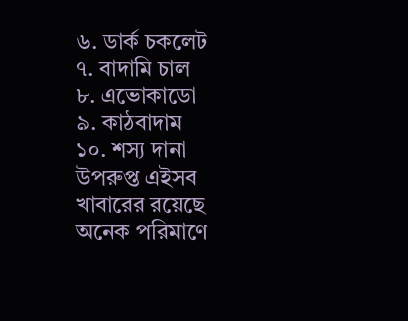৬. ডার্ক চকলেট
৭. বাদামি চাল
৮. এভোকাডো
৯. কাঠবাদাম
১০. শস্য দানা
উপরুপ্ত এইসব খাবারের রয়েছে অনেক পরিমাণে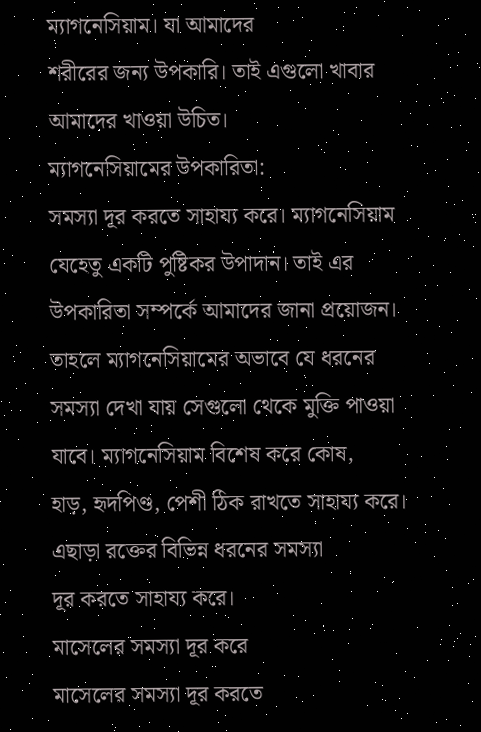ম্যাগনেসিয়াম। যা আমাদের
শরীরের জন্য উপকারি। তাই এগুলো খাবার আমাদের খাওয়া উচিত।
ম্যাগনেসিয়ামের উপকারিতা:
সমস্যা দূর করতে সাহায্য করে। ম্যাগনেসিয়াম যেহেতু একটি পুষ্টিকর উপাদান। তাই এর
উপকারিতা সম্পর্কে আমাদের জানা প্রয়োজন। তাহলে ম্যাগনেসিয়ামের অভাবে যে ধরনের
সমস্যা দেখা যায় সেগুলো থেকে মুক্তি পাওয়া যাবে। ম্যাগনেসিয়াম বিশেষ করে কোষ,
হাড়, হৃদপিণ্ড, পেশী ঠিক রাখতে সাহায্য করে। এছাড়া রক্তের বিভিন্ন ধরনের সমস্যা
দূর করতে সাহায্য করে।
মাসেলের সমস্যা দূর করে
মাসেলের সমস্যা দূর করতে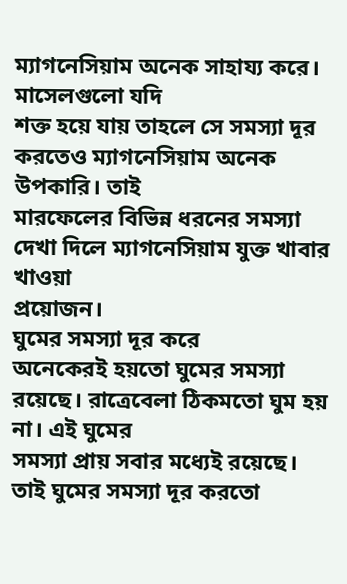ম্যাগনেসিয়াম অনেক সাহায্য করে। মাসেলগুলো যদি
শক্ত হয়ে যায় তাহলে সে সমস্যা দূর করতেও ম্যাগনেসিয়াম অনেক উপকারি। তাই
মারফেলের বিভিন্ন ধরনের সমস্যা দেখা দিলে ম্যাগনেসিয়াম যুক্ত খাবার খাওয়া
প্রয়োজন।
ঘুমের সমস্যা দূর করে
অনেকেরই হয়তো ঘুমের সমস্যা রয়েছে। রাত্রেবেলা ঠিকমতো ঘুম হয় না। এই ঘুমের
সমস্যা প্রায় সবার মধ্যেই রয়েছে। তাই ঘুমের সমস্যা দূর করতো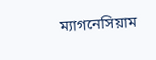ম্যাগনেসিয়াম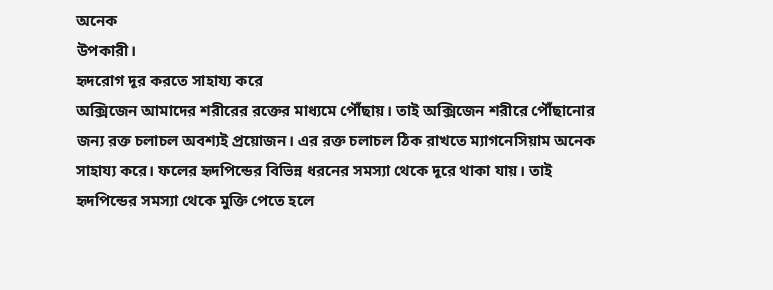অনেক
উপকারী।
হৃদরোগ দূর করতে সাহায্য করে
অক্সিজেন আমাদের শরীরের রক্তের মাধ্যমে পৌঁছায়। তাই অক্সিজেন শরীরে পৌঁছানোর
জন্য রক্ত চলাচল অবশ্যই প্রয়োজন। এর রক্ত চলাচল ঠিক রাখতে ম্যাগনেসিয়াম অনেক
সাহায্য করে। ফলের হৃদপিন্ডের বিভিন্ন ধরনের সমস্যা থেকে দূরে থাকা যায়। তাই
হৃদপিন্ডের সমস্যা থেকে মুক্তি পেতে হলে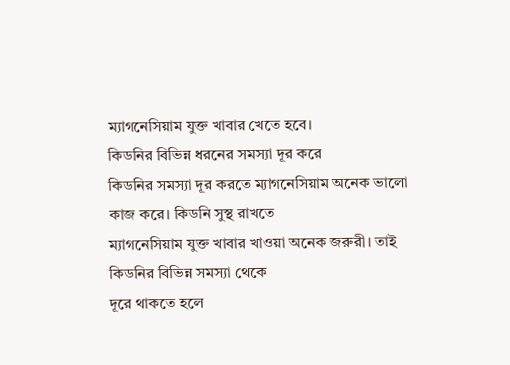ম্যাগনেসিয়াম যুক্ত খাবার খেতে হবে।
কিডনির বিভিন্ন ধরনের সমস্যা দূর করে
কিডনির সমস্যা দূর করতে ম্যাগনেসিয়াম অনেক ভালো কাজ করে। কিডনি সুস্থ রাখতে
ম্যাগনেসিয়াম যুক্ত খাবার খাওয়া অনেক জরুরী। তাই কিডনির বিভিন্ন সমস্যা থেকে
দূরে থাকতে হলে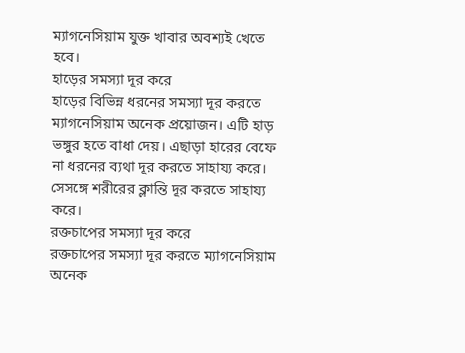ম্যাগনেসিয়াম যুক্ত খাবার অবশ্যই খেতে হবে।
হাড়ের সমস্যা দূর করে
হাড়ের বিভিন্ন ধরনের সমস্যা দূর করতে ম্যাগনেসিয়াম অনেক প্রয়োজন। এটি হাড়
ভঙ্গুর হতে বাধা দেয়। এছাড়া হারের বেফে না ধরনের ব্যথা দূর করতে সাহায্য করে।
সেসঙ্গে শরীরের ক্লান্তি দূর করতে সাহায্য করে।
রক্তচাপের সমস্যা দূর করে
রক্তচাপের সমস্যা দূর করতে ম্যাগনেসিয়াম অনেক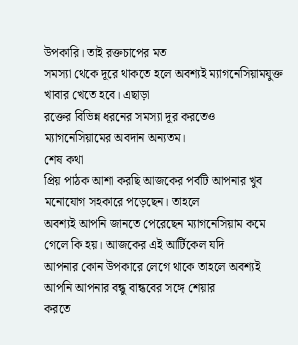উপকারি। তাই রক্তচাপের মত
সমস্যা থেকে দূরে থাকতে হলে অবশ্যই ম্যাগনেসিয়ামযুক্ত খাবার খেতে হবে। এছাড়া
রক্তের বিভিন্ন ধরনের সমস্যা দূর করতেও ম্যাগনেসিয়ামের অবদান অন্যতম।
শেষ কথা
প্রিয় পাঠক আশা করছি আজকের পর্বটি আপনার খুব মনোযোগ সহকারে পড়েছেন। তাহলে
অবশ্যই আপনি জানতে পেরেছেন ম্যাগনেসিয়াম কমে গেলে কি হয়। আজকের এই আর্টিকেল যদি
আপনার কোন উপকারে লেগে থাকে তাহলে অবশ্যই আপনি আপনার বন্ধু বান্ধবের সঙ্গে শেয়ার
করতে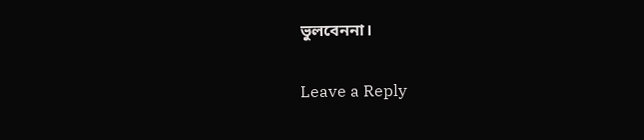ভুলবেননা।


Leave a Reply